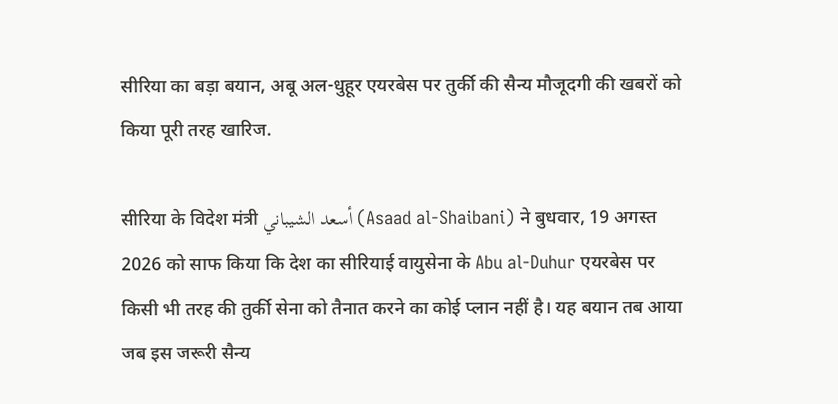सीरिया का बड़ा बयान, अबू अल-धुहूर एयरबेस पर तुर्की की सैन्य मौजूदगी की खबरों को किया पूरी तरह खारिज.

सीरिया के विदेश मंत्री أسعد الشيباني (Asaad al-Shaibani) ने बुधवार, 19 अगस्त 2026 को साफ किया कि देश का सीरियाई वायुसेना के Abu al-Duhur एयरबेस पर किसी भी तरह की तुर्की सेना को तैनात करने का कोई प्लान नहीं है। यह बयान तब आया जब इस जरूरी सैन्य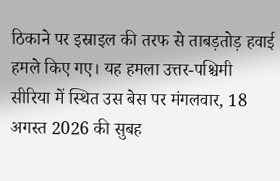ठिकाने पर इस्राइल की तरफ से ताबड़तोड़ हवाई हमले किए गए। यह हमला उत्तर-पश्चिमी सीरिया में स्थित उस बेस पर मंगलवार, 18 अगस्त 2026 की सुबह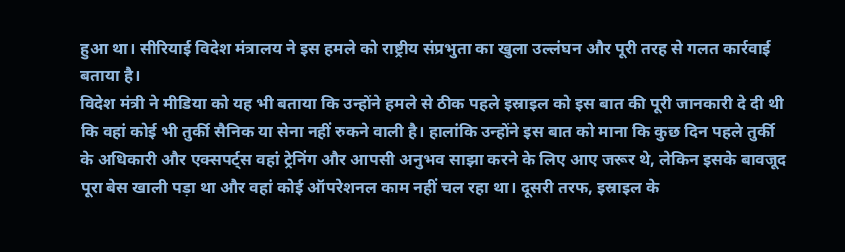हुआ था। सीरियाई विदेश मंत्रालय ने इस हमले को राष्ट्रीय संप्रभुता का खुला उल्लंघन और पूरी तरह से गलत कार्रवाई बताया है।
विदेश मंत्री ने मीडिया को यह भी बताया कि उन्होंने हमले से ठीक पहले इस्राइल को इस बात की पूरी जानकारी दे दी थी कि वहां कोई भी तुर्की सैनिक या सेना नहीं रुकने वाली है। हालांकि उन्होंने इस बात को माना कि कुछ दिन पहले तुर्की के अधिकारी और एक्सपर्ट्स वहां ट्रेनिंग और आपसी अनुभव साझा करने के लिए आए जरूर थे, लेकिन इसके बावजूद पूरा बेस खाली पड़ा था और वहां कोई ऑपरेशनल काम नहीं चल रहा था। दूसरी तरफ, इस्राइल के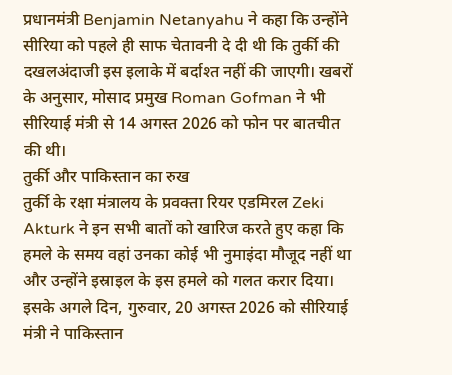प्रधानमंत्री Benjamin Netanyahu ने कहा कि उन्होंने सीरिया को पहले ही साफ चेतावनी दे दी थी कि तुर्की की दखलअंदाजी इस इलाके में बर्दाश्त नहीं की जाएगी। खबरों के अनुसार, मोसाद प्रमुख Roman Gofman ने भी सीरियाई मंत्री से 14 अगस्त 2026 को फोन पर बातचीत की थी।
तुर्की और पाकिस्तान का रुख
तुर्की के रक्षा मंत्रालय के प्रवक्ता रियर एडमिरल Zeki Akturk ने इन सभी बातों को खारिज करते हुए कहा कि हमले के समय वहां उनका कोई भी नुमाइंदा मौजूद नहीं था और उन्होंने इस्राइल के इस हमले को गलत करार दिया। इसके अगले दिन, गुरुवार, 20 अगस्त 2026 को सीरियाई मंत्री ने पाकिस्तान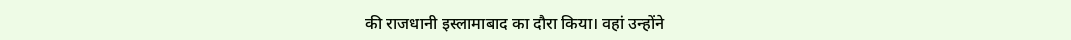की राजधानी इस्लामाबाद का दौरा किया। वहां उन्होंने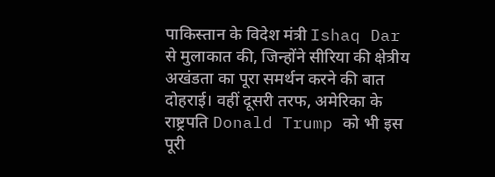पाकिस्तान के विदेश मंत्री Ishaq Dar से मुलाकात की, जिन्होंने सीरिया की क्षेत्रीय अखंडता का पूरा समर्थन करने की बात दोहराई। वहीं दूसरी तरफ, अमेरिका के राष्ट्रपति Donald Trump को भी इस पूरी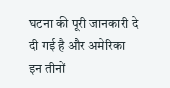घटना की पूरी जानकारी दे दी गई है और अमेरिका इन तीनों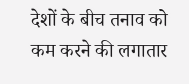देशों के बीच तनाव को कम करने की लगातार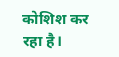कोशिश कर रहा है।